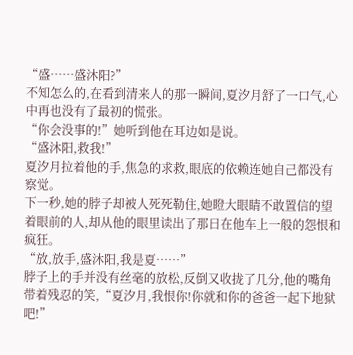“盛……盛沐阳?”
不知怎么的,在看到清来人的那一瞬间,夏汐月舒了一口气,心中再也没有了最初的慌张。
“你会没事的!”她听到他在耳边如是说。
“盛沐阳,救我!”
夏汐月拉着他的手,焦急的求救,眼底的依赖连她自己都没有察觉。
下一秒,她的脖子却被人死死勒住,她瞪大眼睛不敢置信的望着眼前的人,却从他的眼里读出了那日在他车上一般的怨恨和疯狂。
“放,放手,盛沐阳,我是夏……”
脖子上的手并没有丝毫的放松,反倒又收拢了几分,他的嘴角带着残忍的笑,“夏汐月,我恨你!你就和你的爸爸一起下地狱吧!”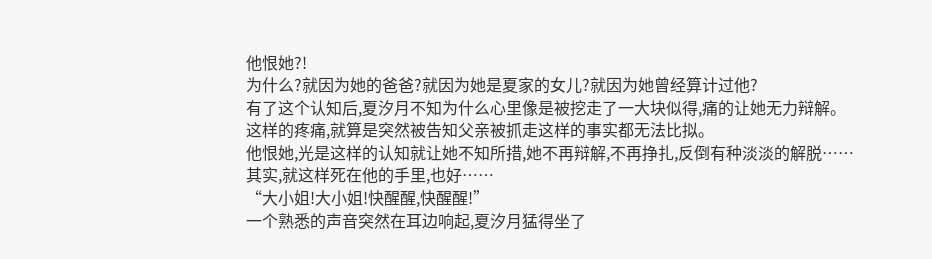他恨她?!
为什么?就因为她的爸爸?就因为她是夏家的女儿?就因为她曾经算计过他?
有了这个认知后,夏汐月不知为什么心里像是被挖走了一大块似得,痛的让她无力辩解。
这样的疼痛,就算是突然被告知父亲被抓走这样的事实都无法比拟。
他恨她,光是这样的认知就让她不知所措,她不再辩解,不再挣扎,反倒有种淡淡的解脱……
其实,就这样死在他的手里,也好……
“大小姐!大小姐!快醒醒,快醒醒!”
一个熟悉的声音突然在耳边响起,夏汐月猛得坐了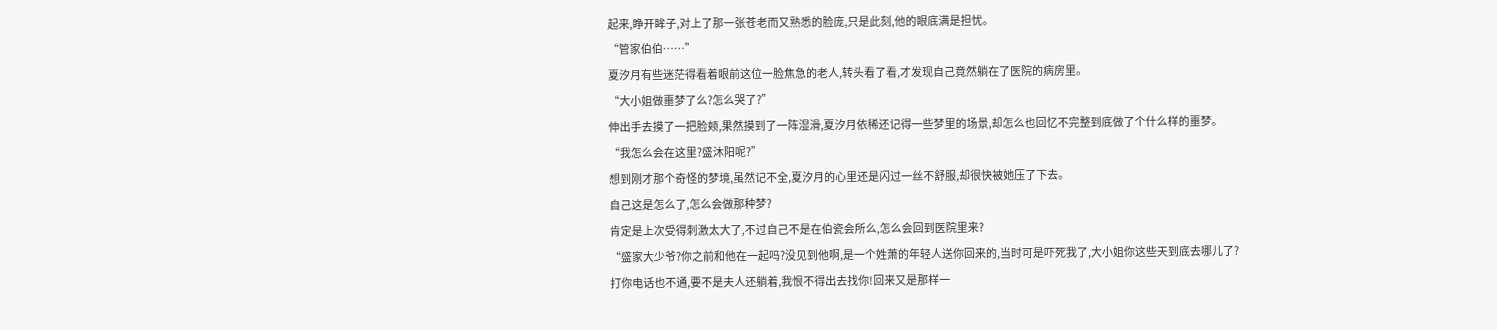起来,睁开眸子,对上了那一张苍老而又熟悉的脸庞,只是此刻,他的眼底满是担忧。
“管家伯伯……”
夏汐月有些迷茫得看着眼前这位一脸焦急的老人,转头看了看,才发现自己竟然躺在了医院的病房里。
“大小姐做噩梦了么?怎么哭了?”
伸出手去摸了一把脸颊,果然摸到了一阵湿滑,夏汐月依稀还记得一些梦里的场景,却怎么也回忆不完整到底做了个什么样的噩梦。
“我怎么会在这里?盛沐阳呢?”
想到刚才那个奇怪的梦境,虽然记不全,夏汐月的心里还是闪过一丝不舒服,却很快被她压了下去。
自己这是怎么了,怎么会做那种梦?
肯定是上次受得刺激太大了,不过自己不是在伯瓷会所么,怎么会回到医院里来?
“盛家大少爷?你之前和他在一起吗?没见到他啊,是一个姓萧的年轻人送你回来的,当时可是吓死我了,大小姐你这些天到底去哪儿了?
打你电话也不通,要不是夫人还躺着,我恨不得出去找你!回来又是那样一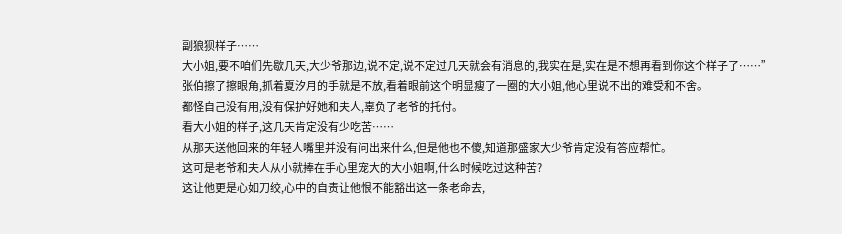副狼狈样子……
大小姐,要不咱们先歇几天,大少爷那边,说不定,说不定过几天就会有消息的,我实在是,实在是不想再看到你这个样子了……”
张伯擦了擦眼角,抓着夏汐月的手就是不放,看着眼前这个明显瘦了一圈的大小姐,他心里说不出的难受和不舍。
都怪自己没有用,没有保护好她和夫人,辜负了老爷的托付。
看大小姐的样子,这几天肯定没有少吃苦……
从那天送他回来的年轻人嘴里并没有问出来什么,但是他也不傻,知道那盛家大少爷肯定没有答应帮忙。
这可是老爷和夫人从小就捧在手心里宠大的大小姐啊,什么时候吃过这种苦?
这让他更是心如刀绞,心中的自责让他恨不能豁出这一条老命去,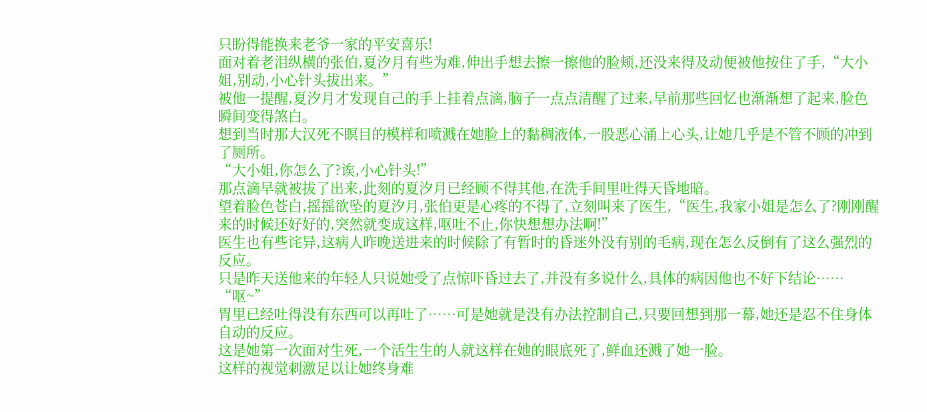只盼得能换来老爷一家的平安喜乐!
面对着老泪纵横的张伯,夏汐月有些为难,伸出手想去擦一擦他的脸颊,还没来得及动便被他按住了手,“大小姐,别动,小心针头拔出来。”
被他一提醒,夏汐月才发现自己的手上挂着点滴,脑子一点点清醒了过来,早前那些回忆也渐渐想了起来,脸色瞬间变得煞白。
想到当时那大汉死不瞑目的模样和喷溅在她脸上的黏稠液体,一股恶心涌上心头,让她几乎是不管不顾的冲到了厕所。
“大小姐,你怎么了?诶,小心针头!”
那点滴早就被拔了出来,此刻的夏汐月已经顾不得其他,在洗手间里吐得天昏地暗。
望着脸色苍白,摇摇欲坠的夏汐月,张伯更是心疼的不得了,立刻叫来了医生,“医生,我家小姐是怎么了?刚刚醒来的时候还好好的,突然就变成这样,呕吐不止,你快想想办法啊!”
医生也有些诧异,这病人昨晚送进来的时候除了有暂时的昏迷外没有别的毛病,现在怎么反倒有了这么强烈的反应。
只是昨天送他来的年轻人只说她受了点惊吓昏过去了,并没有多说什么,具体的病因他也不好下结论……
“呕~”
胃里已经吐得没有东西可以再吐了……可是她就是没有办法控制自己,只要回想到那一幕,她还是忍不住身体自动的反应。
这是她第一次面对生死,一个活生生的人就这样在她的眼底死了,鲜血还溅了她一脸。
这样的视觉刺激足以让她终身难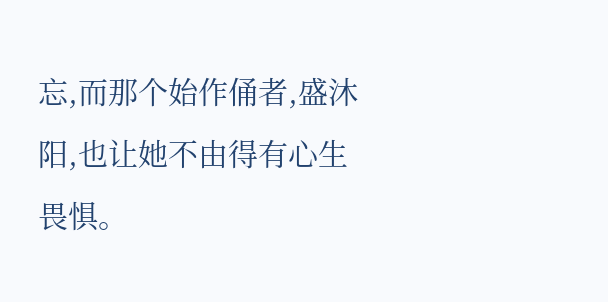忘,而那个始作俑者,盛沐阳,也让她不由得有心生畏惧。